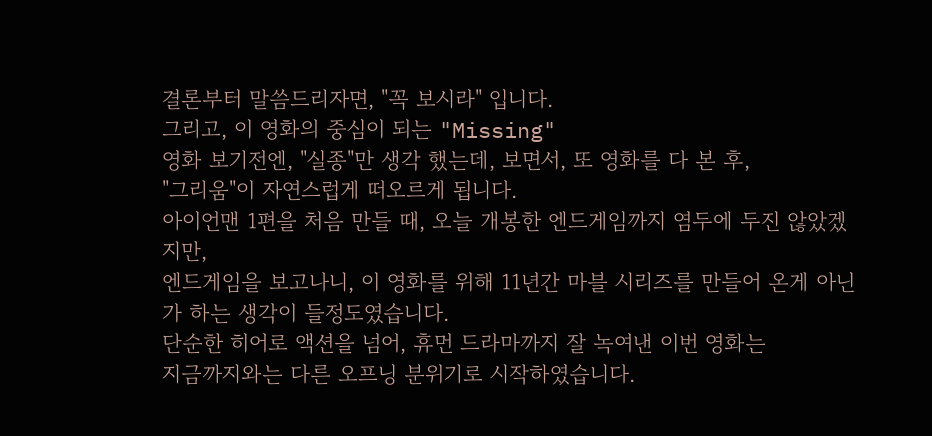결론부터 말씀드리자면, "꼭 보시라" 입니다.
그리고, 이 영화의 중심이 되는 "Missing"
영화 보기전엔, "실종"만 생각 했는데, 보면서, 또 영화를 다 본 후,
"그리움"이 자연스럽게 떠오르게 됩니다.
아이언맨 1편을 처음 만들 때, 오늘 개봉한 엔드게임까지 염두에 두진 않았겠지만,
엔드게임을 보고나니, 이 영화를 위해 11년간 마블 시리즈를 만들어 온게 아닌가 하는 생각이 들정도였습니다.
단순한 히어로 액션을 넘어, 휴먼 드라마까지 잘 녹여낸 이번 영화는
지금까지와는 다른 오프닝 분위기로 시작하였습니다.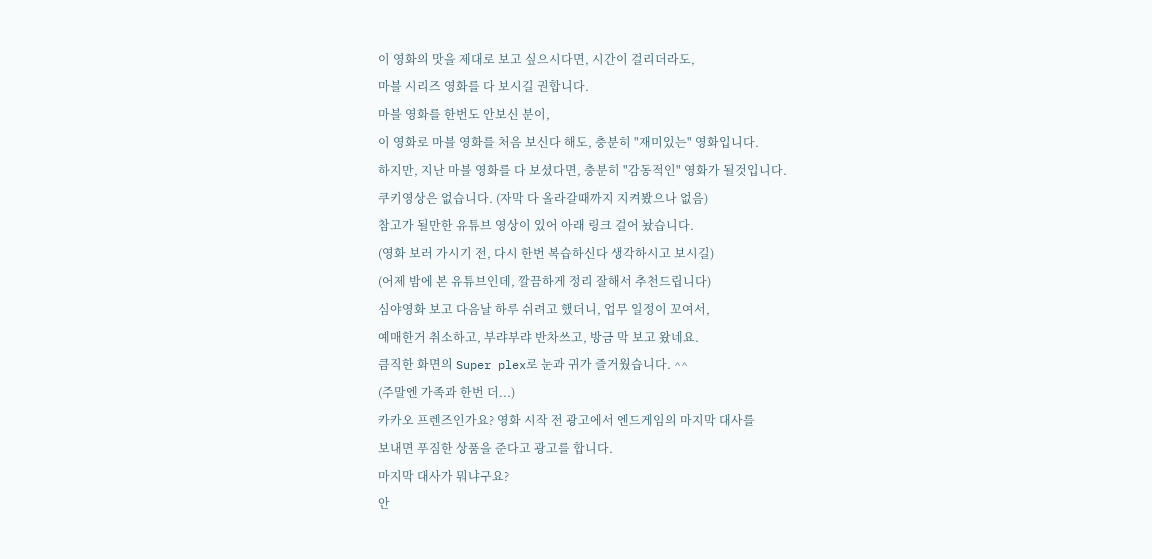이 영화의 맛을 제대로 보고 싶으시다면, 시간이 걸리더라도,
마블 시리즈 영화를 다 보시길 권합니다.
마블 영화를 한번도 안보신 분이,
이 영화로 마블 영화를 처음 보신다 해도, 충분히 "재미있는" 영화입니다.
하지만, 지난 마블 영화를 다 보셨다면, 충분히 "감동적인" 영화가 될것입니다.
쿠키영상은 없습니다. (자막 다 올라갈때까지 지켜봤으나 없음)
참고가 될만한 유튜브 영상이 있어 아래 링크 걸어 놨습니다.
(영화 보러 가시기 전, 다시 한번 복습하신다 생각하시고 보시길)
(어제 밤에 본 유튜브인데, 깔끔하게 정리 잘해서 추천드립니다)
심야영화 보고 다음날 하루 쉬려고 했더니, 업무 일정이 꼬여서,
예매한거 취소하고, 부랴부랴 반차쓰고, 방금 막 보고 왔네요.
큼직한 화면의 Super plex로 눈과 귀가 즐거웠습니다. ^^
(주말엔 가족과 한번 더...)
카카오 프렌즈인가요? 영화 시작 전 광고에서 엔드게임의 마지막 대사를
보내면 푸짐한 상품을 준다고 광고를 합니다.
마지막 대사가 뭐냐구요?
안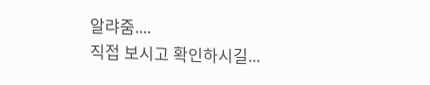알랴줌....
직접 보시고 확인하시길...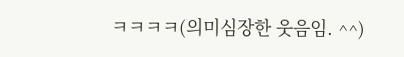ㅋㅋㅋㅋ(의미심장한 웃음임. ^^)